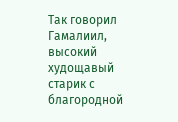Так говорил Гамалиил, высокий худощавый старик с благородной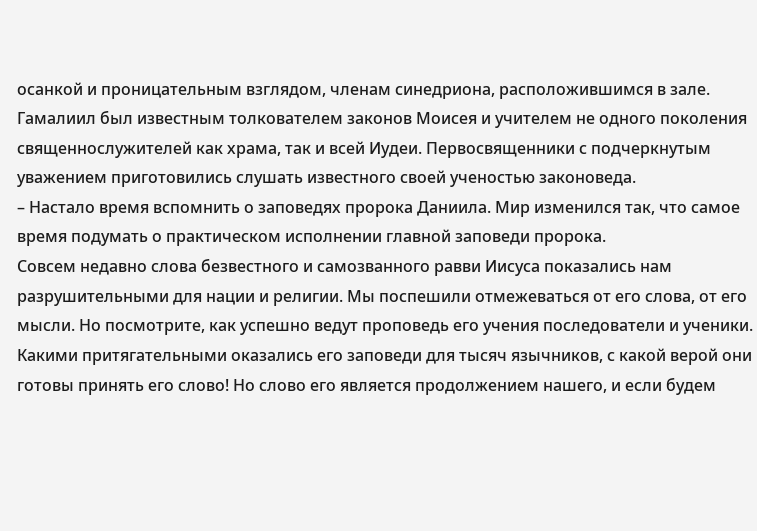осанкой и проницательным взглядом, членам синедриона, расположившимся в зале.
Гамалиил был известным толкователем законов Моисея и учителем не одного поколения священнослужителей как храма, так и всей Иудеи. Первосвященники с подчеркнутым уважением приготовились слушать известного своей ученостью законоведа.
– Настало время вспомнить о заповедях пророка Даниила. Мир изменился так, что самое время подумать о практическом исполнении главной заповеди пророка.
Совсем недавно слова безвестного и самозванного равви Иисуса показались нам разрушительными для нации и религии. Мы поспешили отмежеваться от его слова, от его мысли. Но посмотрите, как успешно ведут проповедь его учения последователи и ученики. Какими притягательными оказались его заповеди для тысяч язычников, с какой верой они готовы принять его слово! Но слово его является продолжением нашего, и если будем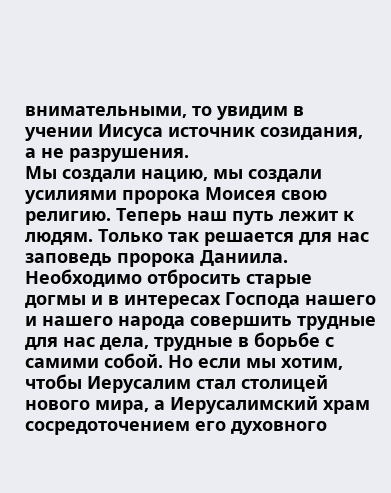внимательными, то увидим в учении Иисуса источник созидания, а не разрушения.
Мы создали нацию, мы создали усилиями пророка Моисея свою религию. Теперь наш путь лежит к людям. Только так решается для нас заповедь пророка Даниила. Необходимо отбросить старые догмы и в интересах Господа нашего и нашего народа совершить трудные для нас дела, трудные в борьбе с самими собой. Но если мы хотим, чтобы Иерусалим стал столицей нового мира, а Иерусалимский храм сосредоточением его духовного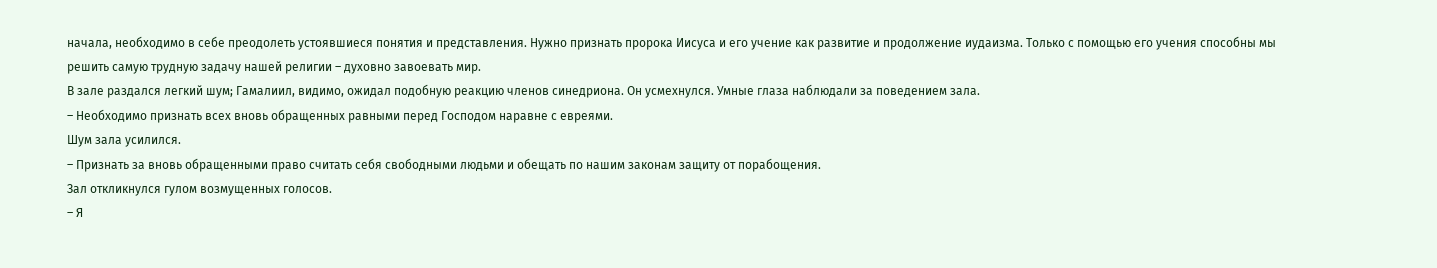начала, необходимо в себе преодолеть устоявшиеся понятия и представления. Нужно признать пророка Иисуса и его учение как развитие и продолжение иудаизма. Только с помощью его учения способны мы решить самую трудную задачу нашей религии – духовно завоевать мир.
В зале раздался легкий шум; Гамалиил, видимо, ожидал подобную реакцию членов синедриона. Он усмехнулся. Умные глаза наблюдали за поведением зала.
– Необходимо признать всех вновь обращенных равными перед Господом наравне с евреями.
Шум зала усилился.
– Признать за вновь обращенными право считать себя свободными людьми и обещать по нашим законам защиту от порабощения.
Зал откликнулся гулом возмущенных голосов.
– Я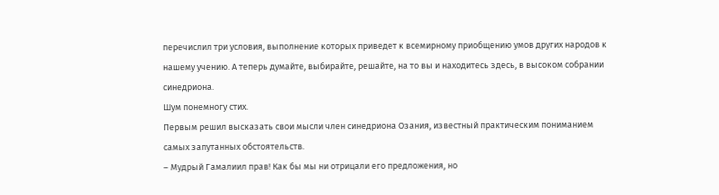перечислил три условия, выполнение которых приведет к всемирному приобщению умов других народов к нашему учению. А теперь думайте, выбирайте, решайте, на то вы и находитесь здесь, в высоком собрании синедриона.
Шум понемногу стих.
Первым решил высказать свои мысли член синедриона Озания, известный практическим пониманием самых запутанных обстоятельств.
– Мудрый Гамалиил прав! Как бы мы ни отрицали его предложения, но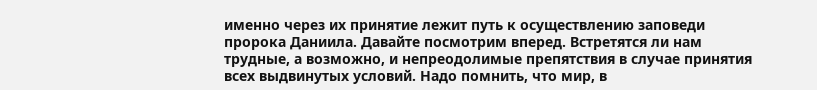именно через их принятие лежит путь к осуществлению заповеди пророка Даниила. Давайте посмотрим вперед. Встретятся ли нам трудные, а возможно, и непреодолимые препятствия в случае принятия всех выдвинутых условий. Надо помнить, что мир, в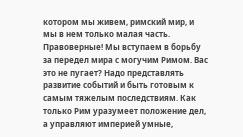котором мы живем, римский мир, и мы в нем только малая часть.
Правоверные! Мы вступаем в борьбу за передел мира с могучим Римом. Вас это не пугает? Надо представлять развитие событий и быть готовым к самым тяжелым последствиям. Как только Рим уразумеет положение дел, а управляют империей умные,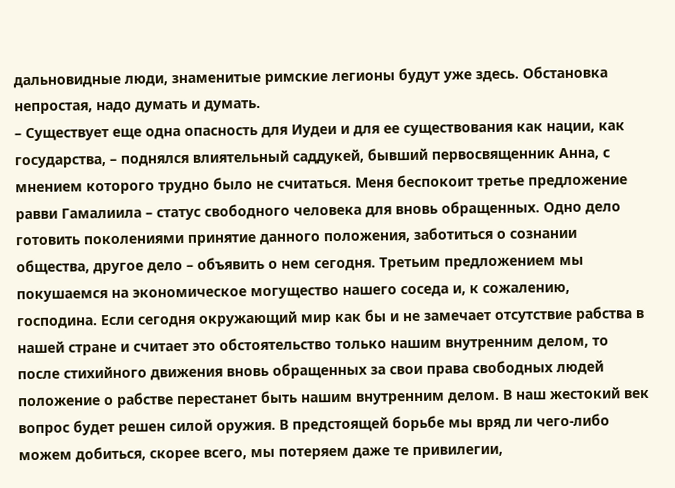дальновидные люди, знаменитые римские легионы будут уже здесь. Обстановка непростая, надо думать и думать.
– Существует еще одна опасность для Иудеи и для ее существования как нации, как государства, – поднялся влиятельный саддукей, бывший первосвященник Анна, с мнением которого трудно было не считаться. Меня беспокоит третье предложение равви Гамалиила – статус свободного человека для вновь обращенных. Одно дело готовить поколениями принятие данного положения, заботиться о сознании общества, другое дело – объявить о нем сегодня. Третьим предложением мы покушаемся на экономическое могущество нашего соседа и, к сожалению, господина. Если сегодня окружающий мир как бы и не замечает отсутствие рабства в нашей стране и считает это обстоятельство только нашим внутренним делом, то после стихийного движения вновь обращенных за свои права свободных людей положение о рабстве перестанет быть нашим внутренним делом. В наш жестокий век вопрос будет решен силой оружия. В предстоящей борьбе мы вряд ли чего-либо можем добиться, скорее всего, мы потеряем даже те привилегии,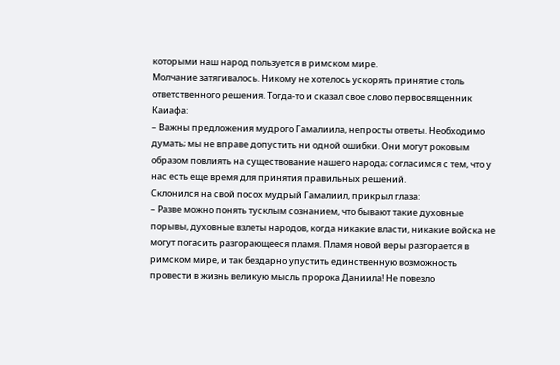которыми наш народ пользуется в римском мире.
Молчание затягивалось. Никому не хотелось ускорять принятие столь ответственного решения. Тогда-то и сказал свое слово первосвященник Каиафа:
– Важны предложения мудрого Гамалиила, непросты ответы. Необходимо думать; мы не вправе допустить ни одной ошибки. Они могут роковым образом повлиять на существование нашего народа; согласимся с тем, что у нас есть еще время для принятия правильных решений.
Склонился на свой посох мудрый Гамалиил, прикрыл глаза:
– Разве можно понять тусклым сознанием, что бывают такие духовные порывы, духовные взлеты народов, когда никакие власти, никакие войска не могут погасить разгорающееся пламя. Пламя новой веры разгорается в римском мире, и так бездарно упустить единственную возможность провести в жизнь великую мысль пророка Даниила! Не повезло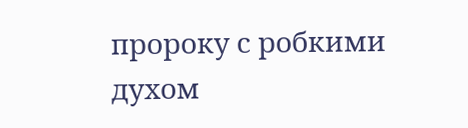пророку с робкими духом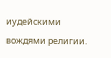иудейскими вождями религии.